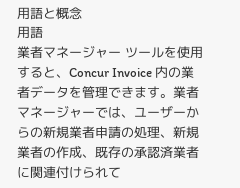用語と概念
用語
業者マネージャー ツールを使用すると、Concur Invoice 内の業者データを管理できます。業者マネージャーでは、ユーザーからの新規業者申請の処理、新規業者の作成、既存の承認済業者に関連付けられて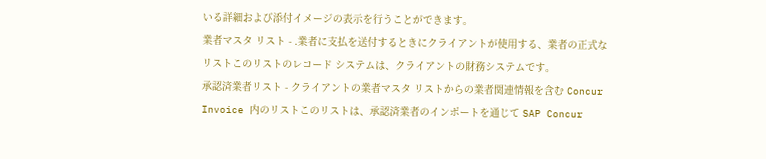いる詳細および添付イメージの表示を行うことができます。
業者マスタ リスト - .業者に支払を送付するときにクライアントが使用する、業者の正式なリストこのリストのレコード システムは、クライアントの財務システムです。
承認済業者リスト - クライアントの業者マスタ リストからの業者関連情報を含む Concur Invoice 内のリストこのリストは、承認済業者のインポートを通じて SAP Concur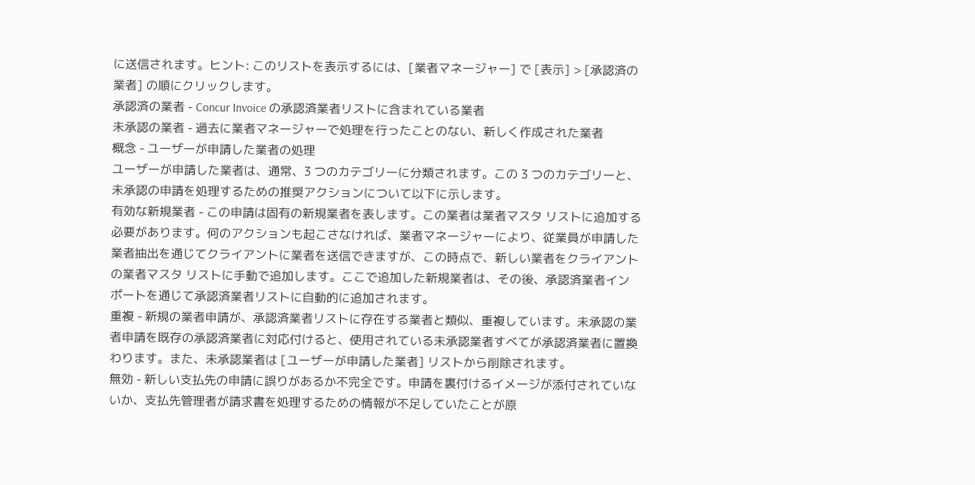に送信されます。ヒント: このリストを表示するには、[業者マネージャー] で [表示] > [承認済の業者] の順にクリックします。
承認済の業者 - Concur Invoice の承認済業者リストに含まれている業者
未承認の業者 - 過去に業者マネージャーで処理を行ったことのない、新しく作成された業者
概念 - ユーザーが申請した業者の処理
ユーザーが申請した業者は、通常、3 つのカテゴリーに分類されます。この 3 つのカテゴリーと、未承認の申請を処理するための推奨アクションについて以下に示します。
有効な新規業者 - この申請は固有の新規業者を表します。この業者は業者マスタ リストに追加する必要があります。何のアクションも起こさなければ、業者マネージャーにより、従業員が申請した業者抽出を通じてクライアントに業者を送信できますが、この時点で、新しい業者をクライアントの業者マスタ リストに手動で追加します。ここで追加した新規業者は、その後、承認済業者インポートを通じて承認済業者リストに自動的に追加されます。
重複 - 新規の業者申請が、承認済業者リストに存在する業者と類似、重複しています。未承認の業者申請を既存の承認済業者に対応付けると、使用されている未承認業者すべてが承認済業者に置換わります。また、未承認業者は [ユーザーが申請した業者] リストから削除されます。
無効 - 新しい支払先の申請に誤りがあるか不完全です。申請を裏付けるイメージが添付されていないか、支払先管理者が請求書を処理するための情報が不足していたことが原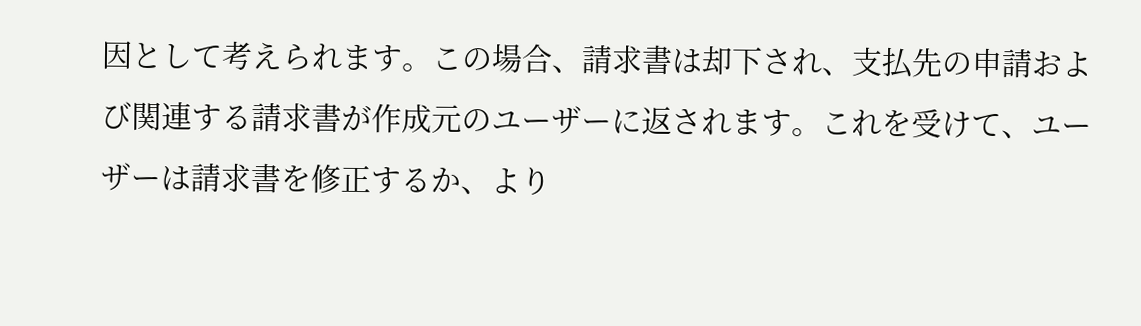因として考えられます。この場合、請求書は却下され、支払先の申請および関連する請求書が作成元のユーザーに返されます。これを受けて、ユーザーは請求書を修正するか、より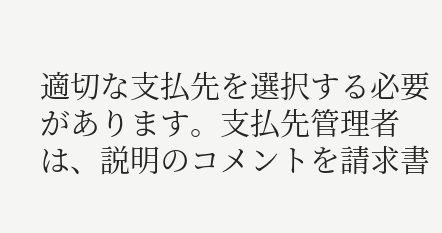適切な支払先を選択する必要があります。支払先管理者は、説明のコメントを請求書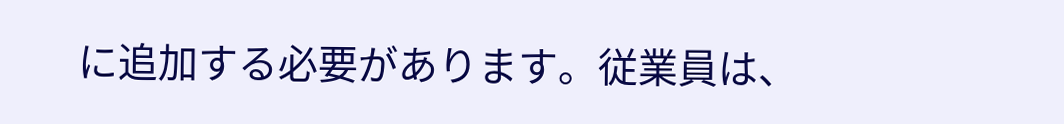に追加する必要があります。従業員は、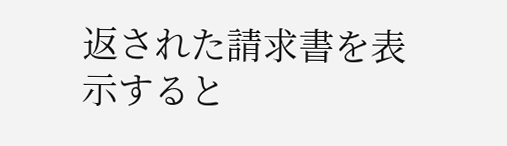返された請求書を表示すると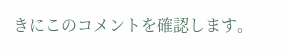きにこのコメントを確認します。